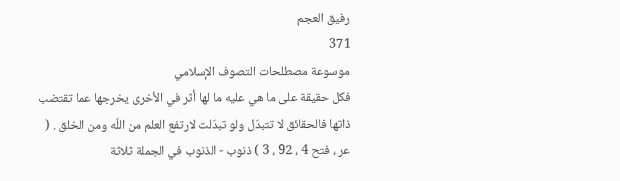رفيق العجم
371
موسوعة مصطلحات التصوف الإسلامي
فكل حقيقة على ما هي عليه ما لها أثر في الأخرى يخرجها عما تقتضب ذاتها فالحقائق لا تتبدّل ولو تبدّلت لارتفع العلم من اللّه ومن الخلق . ( عر ، فتح 4 ، 92 ، 3 ) ذنوب - الذنوب في الجملة ثلاثة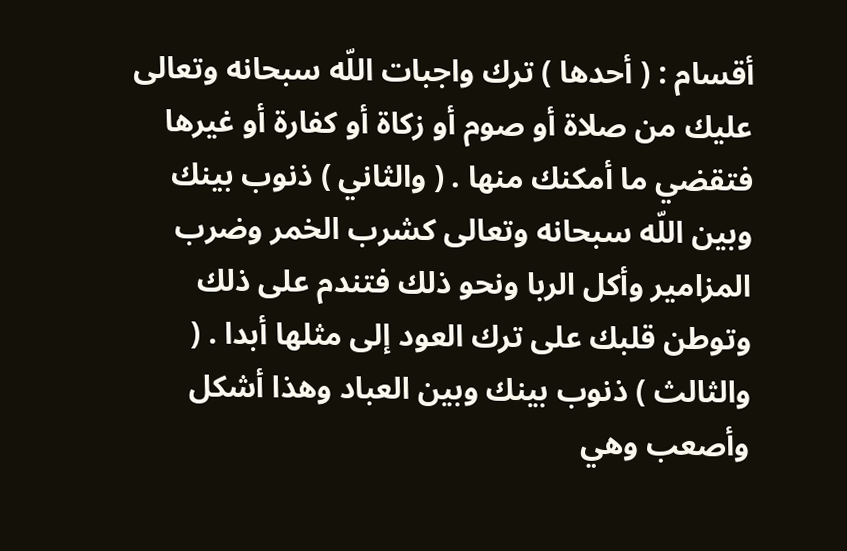أقسام : ( أحدها ) ترك واجبات اللّه سبحانه وتعالى عليك من صلاة أو صوم أو زكاة أو كفارة أو غيرها فتقضي ما أمكنك منها . ( والثاني ) ذنوب بينك وبين اللّه سبحانه وتعالى كشرب الخمر وضرب المزامير وأكل الربا ونحو ذلك فتندم على ذلك وتوطن قلبك على ترك العود إلى مثلها أبدا . ( والثالث ) ذنوب بينك وبين العباد وهذا أشكل وأصعب وهي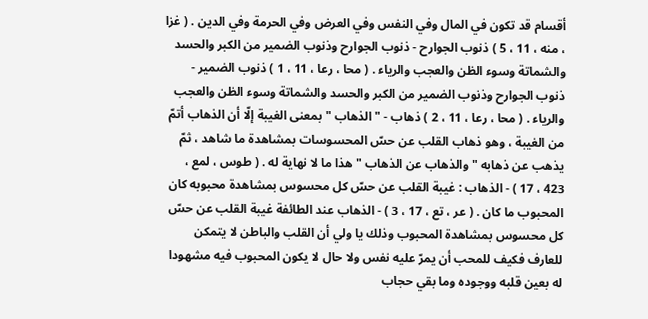أقسام قد تكون في المال وفي النفس وفي العرض وفي الحرمة وفي الدين . ( غزا ، منه ، 11 ، 5 ) ذنوب الجوارح - ذنوب الجوارح وذنوب الضمير من الكبر والحسد والشماتة وسوء الظن والعجب والرياء . ( محا ، رعا ، 11 ، 1 ) ذنوب الضمير - ذنوب الجوارح وذنوب الضمير من الكبر والحسد والشماتة وسوء الظن والعجب والرياء . ( محا ، رعا ، 11 ، 2 ) ذهاب - " الذهاب " بمعنى الغيبة إلّا أن الذهاب أتمّ من الغيبة ، وهو ذهاب القلب عن حسّ المحسوسات بمشاهدة ما شاهد ، ثمّ يذهب عن ذهابه " والذهاب عن الذهاب " هذا ما لا نهاية له . ( طوس ، لمع ، 423 ، 17 ) - الذهاب : غيبة القلب عن حسّ كل محسوس بمشاهدة محبوبه كان المحبوب ما كان . ( عر ، تع ، 17 ، 3 ) - الذهاب عند الطائفة غيبة القلب عن حسّ كل محسوس بمشاهدة المحبوب وذلك يا ولي أن القلب والباطن لا يتمكن للعارف فكيف للمحب أن يمرّ عليه نفس ولا حال لا يكون المحبوب فيه مشهودا له بعين قلبه ووجوده وما بقي حجاب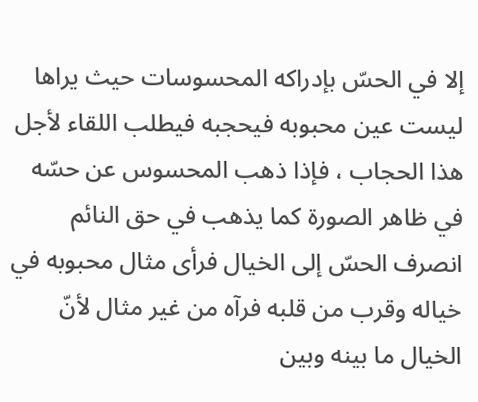إلا في الحسّ بإدراكه المحسوسات حيث يراها ليست عين محبوبه فيحجبه فيطلب اللقاء لأجل هذا الحجاب ، فإذا ذهب المحسوس عن حسّه في ظاهر الصورة كما يذهب في حق النائم انصرف الحسّ إلى الخيال فرأى مثال محبوبه في خياله وقرب من قلبه فرآه من غير مثال لأنّ الخيال ما بينه وبين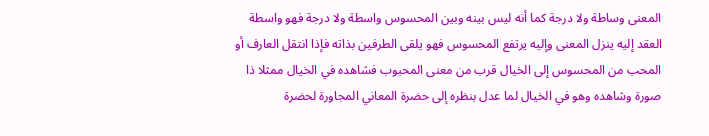المعنى وساطة ولا درجة كما أنه ليس بينه وبين المحسوس واسطة ولا درجة فهو واسطة العقد إليه ينزل المعنى وإليه يرتفع المحسوس فهو يلقى الطرفين بذاته فإذا انتقل العارف أو المحب من المحسوس إلى الخيال قرب من معنى المحبوب فشاهده في الخيال ممثلا ذا صورة وشاهده وهو في الخيال لما عدل بنظره إلى حضرة المعاني المجاورة لحضرة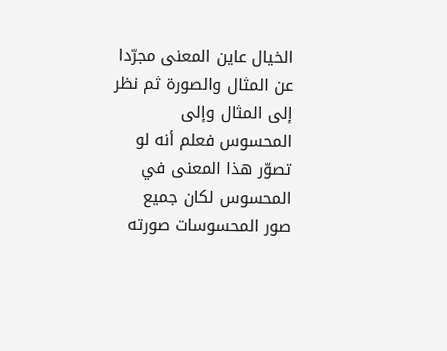الخيال عاين المعنى مجرّدا عن المثال والصورة ثم نظر إلى المثال وإلى المحسوس فعلم أنه لو تصوّر هذا المعنى في المحسوس لكان جميع صور المحسوسات صورته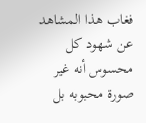فغاب هذا المشاهد عن شهود كل محسوس أنه غير صورة محبوبه بل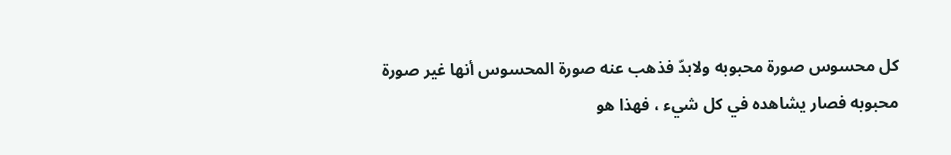كل محسوس صورة محبوبه ولابدّ فذهب عنه صورة المحسوس أنها غير صورة محبوبه فصار يشاهده في كل شيء ، فهذا هو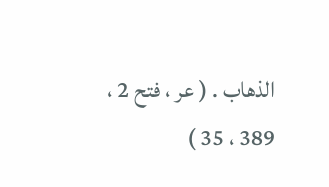الذهاب . ( عر ، فتح 2 ، 389 ، 35 )